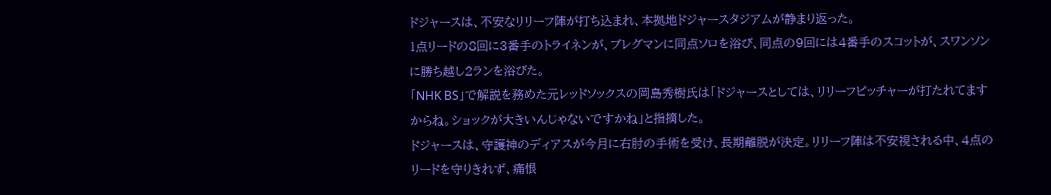ドジャースは、不安なリリーフ陣が打ち込まれ、本拠地ドジャースタジアムが静まり返った。
1点リードの8回に3番手のトライネンが、ブレグマンに同点ソロを浴び、同点の9回には4番手のスコットが、スワンソンに勝ち越し2ランを浴びた。
「NHK BS」で解説を務めた元レッドソックスの岡島秀樹氏は「ドジャースとしては、リリーフピッチャーが打たれてますからね。ショックが大きいんじゃないですかね」と指摘した。
ドジャースは、守護神のディアスが今月に右肘の手術を受け、長期離脱が決定。リリーフ陣は不安視される中、4点のリードを守りきれず、痛恨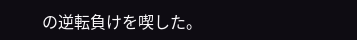の逆転負けを喫した。